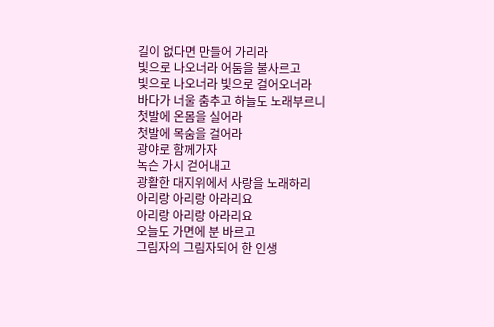길이 없다면 만들어 가리라
빛으로 나오너라 어둠을 불사르고
빛으로 나오너라 빛으로 걸어오너라
바다가 너울 춤추고 하늘도 노래부르니
첫발에 온몸을 실어라
첫발에 목숨을 걸어라
광야로 함께가자
녹슨 가시 걷어내고
광활한 대지위에서 사랑을 노래하리
아리랑 아리랑 아라리요
아리랑 아리랑 아라리요
오늘도 가면에 분 바르고
그림자의 그림자되어 한 인생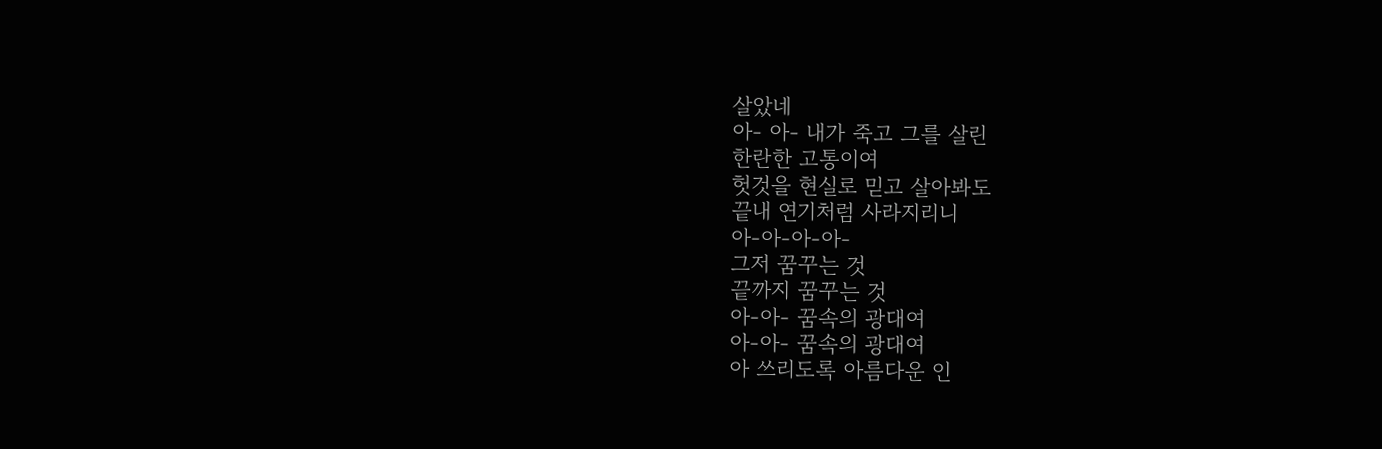살았네
아- 아- 내가 죽고 그를 살린
한란한 고통이여
헛것을 현실로 믿고 살아봐도
끝내 연기처럼 사라지리니
아-아-아-아-
그저 꿈꾸는 것
끝까지 꿈꾸는 것
아-아- 꿈속의 광대여
아-아- 꿈속의 광대여
아 쓰리도록 아름다운 인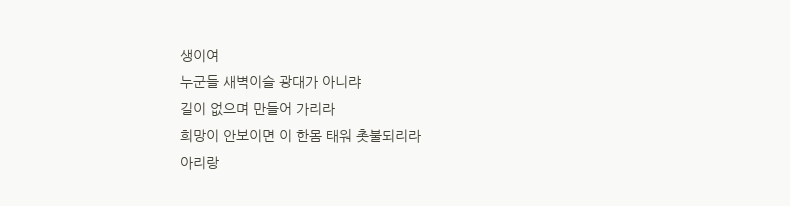생이여
누군들 새벽이슬 광대가 아니랴
길이 없으며 만들어 가리라
희망이 안보이면 이 한몸 태워 촛불되리라
아리랑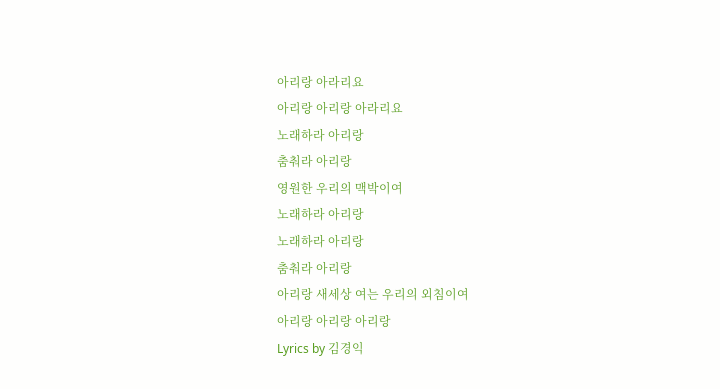아리랑 아라리요
아리랑 아리랑 아라리요
노래하라 아리랑
춤춰라 아리랑
영원한 우리의 맥박이여
노래하라 아리랑
노래하라 아리랑
춤춰라 아리랑
아리랑 새세상 여는 우리의 외침이여
아리랑 아리랑 아리랑
Lyrics by 김경익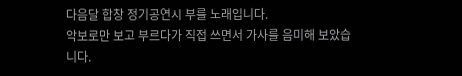다음달 합창 정기공연시 부를 노래입니다.
악보로만 보고 부르다가 직접 쓰면서 가사를 음미해 보았습니다.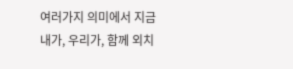여러가지 의미에서 지금 내가, 우리가, 함께 외치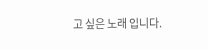고 싶은 노래 입니다.